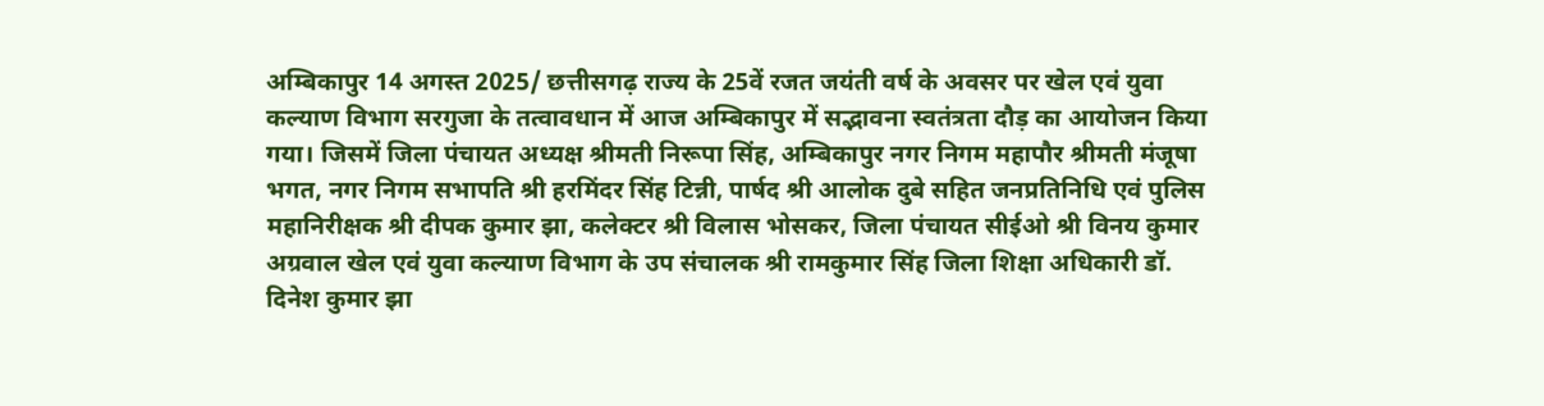अम्बिकापुर 14 अगस्त 2025/ छत्तीसगढ़ राज्य के 25वें रजत जयंती वर्ष के अवसर पर खेल एवं युवा कल्याण विभाग सरगुजा के तत्वावधान में आज अम्बिकापुर में सद्भावना स्वतंत्रता दौड़ का आयोजन किया गया। जिसमें जिला पंचायत अध्यक्ष श्रीमती निरूपा सिंह, अम्बिकापुर नगर निगम महापौर श्रीमती मंजूषा भगत, नगर निगम सभापति श्री हरमिंदर सिंह टिन्नी, पार्षद श्री आलोक दुबे सहित जनप्रतिनिधि एवं पुलिस महानिरीक्षक श्री दीपक कुमार झा, कलेक्टर श्री विलास भोसकर, जिला पंचायत सीईओ श्री विनय कुमार अग्रवाल खेल एवं युवा कल्याण विभाग के उप संचालक श्री रामकुमार सिंह जिला शिक्षा अधिकारी डॉ. दिनेश कुमार झा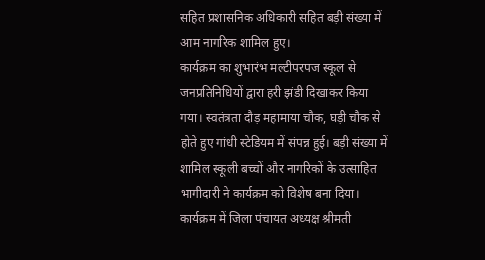सहित प्रशासनिक अधिकारी सहित बड़ी संख्या में आम नागरिक शामिल हुए।
कार्यक्रम का शुभारंभ मल्टीपरपज स्कूल से जनप्रतिनिधियों द्वारा हरी झंडी दिखाकर किया गया। स्वतंत्रता दौड़ महामाया चौक, घड़ी चौक से होते हुए गांधी स्टेडियम में संपन्न हुई। बड़ी संख्या में शामिल स्कूली बच्चों और नागरिकों के उत्साहित भागीदारी ने कार्यक्रम को विशेष बना दिया।
कार्यक्रम में जिला पंचायत अध्यक्ष श्रीमती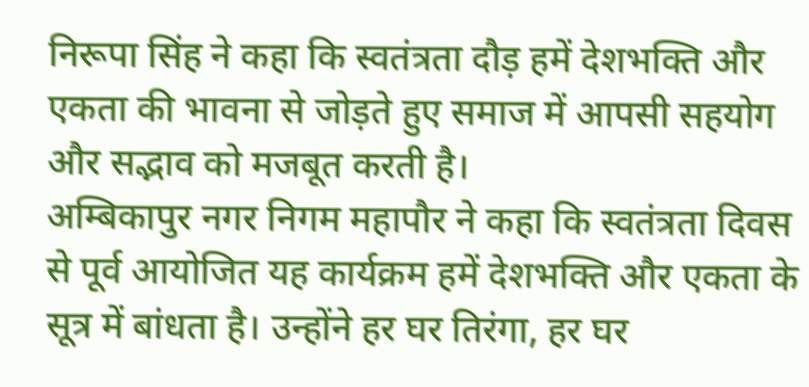निरूपा सिंह ने कहा कि स्वतंत्रता दौड़ हमें देशभक्ति और एकता की भावना से जोड़ते हुए समाज में आपसी सहयोग और सद्भाव को मजबूत करती है।
अम्बिकापुर नगर निगम महापौर ने कहा कि स्वतंत्रता दिवस से पूर्व आयोजित यह कार्यक्रम हमें देशभक्ति और एकता के सूत्र में बांधता है। उन्होंने हर घर तिरंगा, हर घर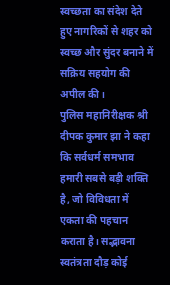स्वच्छता का संदेश देते हुए नागरिकों से शहर को स्वच्छ और सुंदर बनाने में सक्रिय सहयोग की अपील की।
पुलिस महानिरीक्षक श्री दीपक कुमार झा ने कहा कि सर्वधर्म समभाव हमारी सबसे बड़ी शक्ति है, जो विविधता में एकता की पहचान कराता है। सद्भावना स्वतंत्रता दौड़ कोई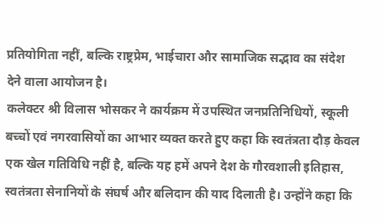प्रतियोगिता नहीं, बल्कि राष्ट्रप्रेम, भाईचारा और सामाजिक सद्भाव का संदेश देने वाला आयोजन है।
कलेक्टर श्री विलास भोसकर ने कार्यक्रम में उपस्थित जनप्रतिनिधियों, स्कूली बच्चों एवं नगरवासियों का आभार व्यक्त करते हुए कहा कि स्वतंत्रता दौड़ केवल एक खेल गतिविधि नहीं है, बल्कि यह हमें अपने देश के गौरवशाली इतिहास, स्वतंत्रता सेनानियों के संघर्ष और बलिदान की याद दिलाती है। उन्होंने कहा कि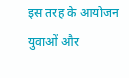इस तरह के आयोजन युवाओं और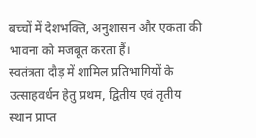बच्चों में देशभक्ति, अनुशासन और एकता की भावना को मजबूत करता हैं।
स्वतंत्रता दौड़ में शामिल प्रतिभागियों के उत्साहवर्धन हेतु प्रथम, द्वितीय एवं तृतीय स्थान प्राप्त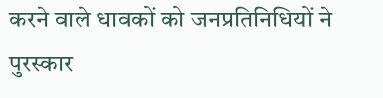करने वाले धावकों को जनप्रतिनिधियों ने पुरस्कार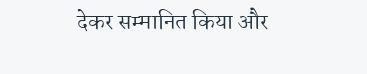देकर सम्मानित किया और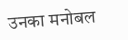उनका मनोबल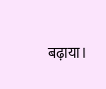बढ़ाया।